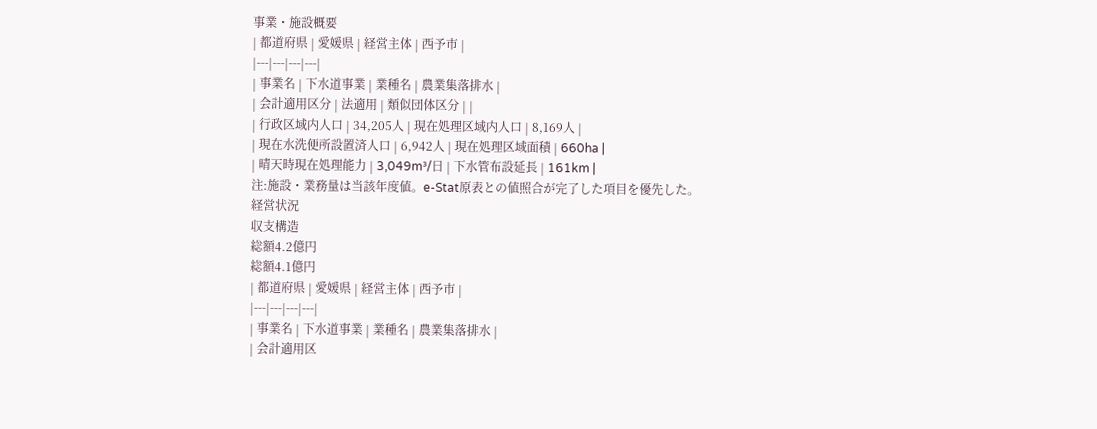事業・施設概要
| 都道府県 | 愛媛県 | 経営主体 | 西予市 |
|---|---|---|---|
| 事業名 | 下水道事業 | 業種名 | 農業集落排水 |
| 会計適用区分 | 法適用 | 類似団体区分 | |
| 行政区域内人口 | 34,205人 | 現在処理区域内人口 | 8,169人 |
| 現在水洗便所設置済人口 | 6,942人 | 現在処理区域面積 | 660ha |
| 晴天時現在処理能力 | 3,049m³/日 | 下水管布設延長 | 161km |
注:施設・業務量は当該年度値。e-Stat原表との値照合が完了した項目を優先した。
経営状況
収支構造
総額4.2億円
総額4.1億円
| 都道府県 | 愛媛県 | 経営主体 | 西予市 |
|---|---|---|---|
| 事業名 | 下水道事業 | 業種名 | 農業集落排水 |
| 会計適用区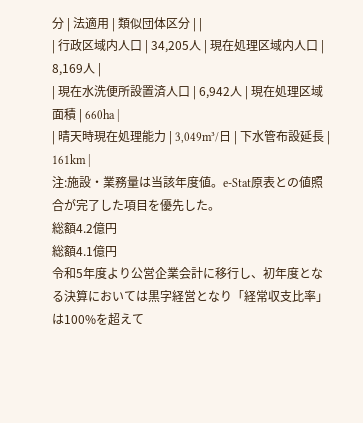分 | 法適用 | 類似団体区分 | |
| 行政区域内人口 | 34,205人 | 現在処理区域内人口 | 8,169人 |
| 現在水洗便所設置済人口 | 6,942人 | 現在処理区域面積 | 660ha |
| 晴天時現在処理能力 | 3,049m³/日 | 下水管布設延長 | 161km |
注:施設・業務量は当該年度値。e-Stat原表との値照合が完了した項目を優先した。
総額4.2億円
総額4.1億円
令和5年度より公営企業会計に移行し、初年度となる決算においては黒字経営となり「経常収支比率」は100%を超えて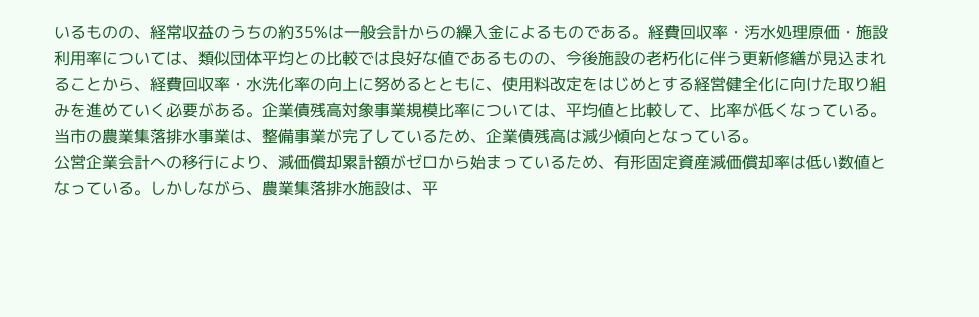いるものの、経常収益のうちの約35%は一般会計からの繰入金によるものである。経費回収率・汚水処理原価・施設利用率については、類似団体平均との比較では良好な値であるものの、今後施設の老朽化に伴う更新修繕が見込まれることから、経費回収率・水洗化率の向上に努めるとともに、使用料改定をはじめとする経営健全化に向けた取り組みを進めていく必要がある。企業債残高対象事業規模比率については、平均値と比較して、比率が低くなっている。当市の農業集落排水事業は、整備事業が完了しているため、企業債残高は減少傾向となっている。
公営企業会計への移行により、減価償却累計額がゼロから始まっているため、有形固定資産減価償却率は低い数値となっている。しかしながら、農業集落排水施設は、平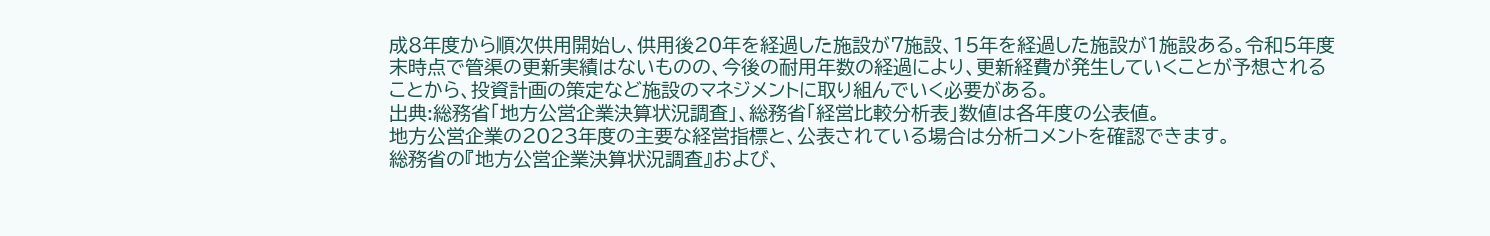成8年度から順次供用開始し、供用後20年を経過した施設が7施設、15年を経過した施設が1施設ある。令和5年度末時点で管渠の更新実績はないものの、今後の耐用年数の経過により、更新経費が発生していくことが予想されることから、投資計画の策定など施設のマネジメントに取り組んでいく必要がある。
出典:総務省「地方公営企業決算状況調査」、総務省「経営比較分析表」数値は各年度の公表値。
地方公営企業の2023年度の主要な経営指標と、公表されている場合は分析コメントを確認できます。
総務省の『地方公営企業決算状況調査』および、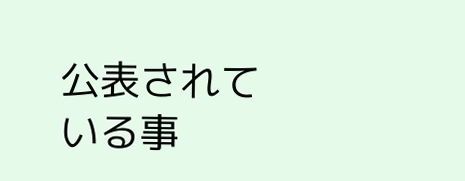公表されている事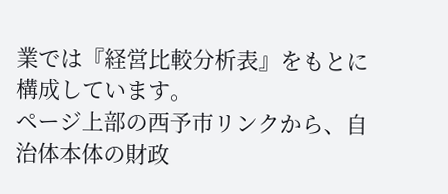業では『経営比較分析表』をもとに構成しています。
ページ上部の西予市リンクから、自治体本体の財政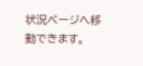状況ページへ移動できます。